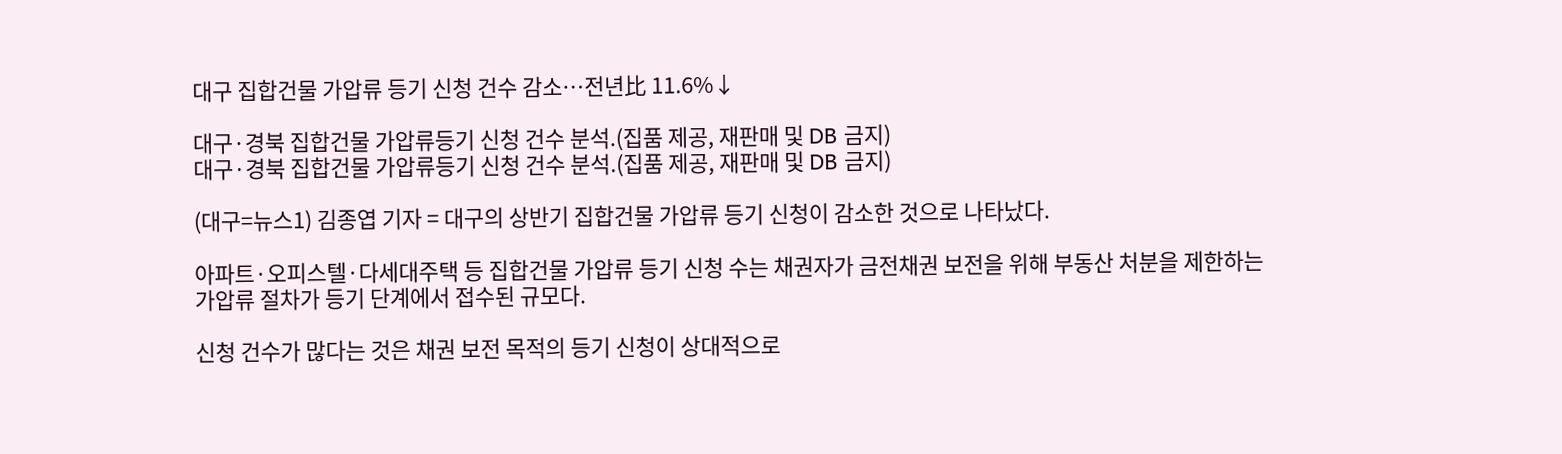대구 집합건물 가압류 등기 신청 건수 감소…전년比 11.6%↓

대구·경북 집합건물 가압류등기 신청 건수 분석.(집품 제공, 재판매 및 DB 금지)
대구·경북 집합건물 가압류등기 신청 건수 분석.(집품 제공, 재판매 및 DB 금지)

(대구=뉴스1) 김종엽 기자 = 대구의 상반기 집합건물 가압류 등기 신청이 감소한 것으로 나타났다.

아파트·오피스텔·다세대주택 등 집합건물 가압류 등기 신청 수는 채권자가 금전채권 보전을 위해 부동산 처분을 제한하는 가압류 절차가 등기 단계에서 접수된 규모다.

신청 건수가 많다는 것은 채권 보전 목적의 등기 신청이 상대적으로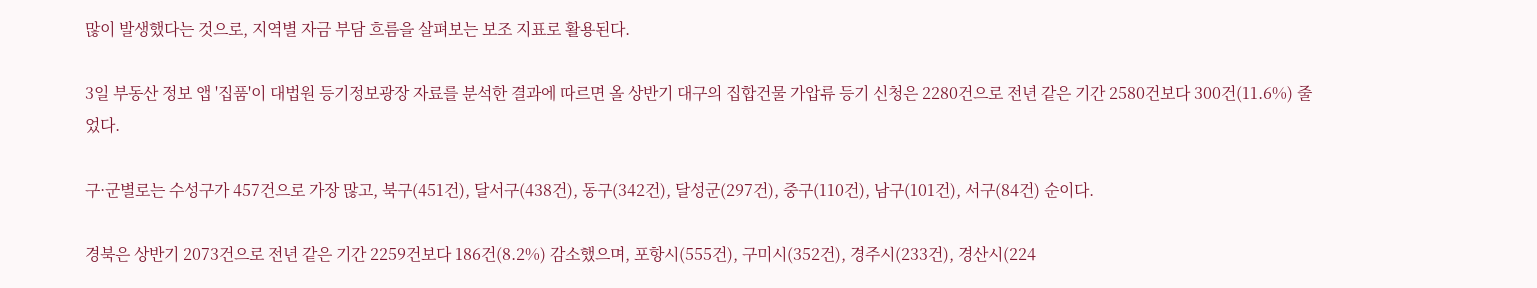많이 발생했다는 것으로, 지역별 자금 부담 흐름을 살펴보는 보조 지표로 활용된다.

3일 부동산 정보 앱 '집품'이 대법원 등기정보광장 자료를 분석한 결과에 따르면 올 상반기 대구의 집합건물 가압류 등기 신청은 2280건으로 전년 같은 기간 2580건보다 300건(11.6%) 줄었다.

구·군별로는 수성구가 457건으로 가장 많고, 북구(451건), 달서구(438건), 동구(342건), 달성군(297건), 중구(110건), 남구(101건), 서구(84건) 순이다.

경북은 상반기 2073건으로 전년 같은 기간 2259건보다 186건(8.2%) 감소했으며, 포항시(555건), 구미시(352건), 경주시(233건), 경산시(224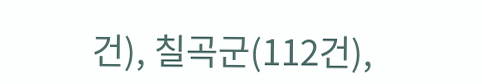건), 칠곡군(112건),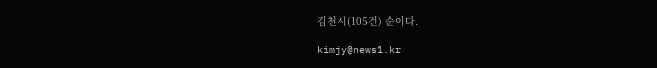김천시(105건) 순이다.

kimjy@news1.kr